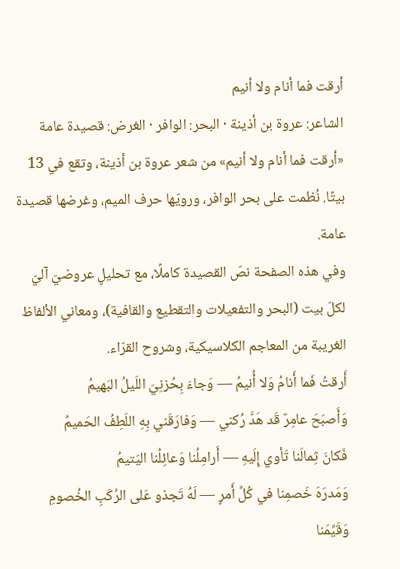أرقت فما أنام ولا أنيم
الشاعر: عروة بن أذينة · البحر: الوافر · الغرض: قصيدة عامة
«أرقت فما أنام ولا أنيم» من شعر عروة بن أذينة، وتقع في 13 بيتًا. نُظمت على بحر الوافر، ورويّها حرف الميم، وغرضها قصيدة عامة.
وفي هذه الصفحة نصّ القصيدة كاملًا، مع تحليلٍ عروضيّ آليّ لكلّ بيت (البحر والتفعيلات والتقطيع والقافية)، ومعاني الألفاظ الغريبة من المعاجم الكلاسيكية، وشروح القرّاء.
أَرقتُ فَما أَنامُ وَلا أُنيمُ — وَجاءَ بِحُزنِيَ اللَيلُ البَهيمُ
وَأَصبَحَ عامِرٌ قَد هَدَّ رُكني — وَفارَقَني بِهِ اللَطِفُ الحَميمُ
فَكانَ ثِمالَنا تَأوي إِلَيهِ — أَرامِلُنا وَعائِلُنا اليَتيمُ
وَمَدرَهَ خَصمِنا في كُلِّ أَمرٍ — لَهُ تَجذو عَلى الرُكَبِ الخُصومِ
وَقَيِّمَنا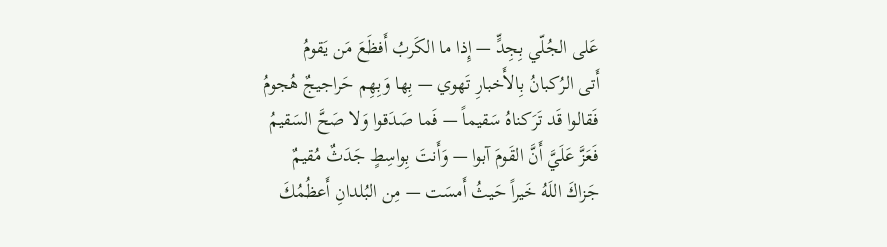عَلى الجُلّي بِجِدٍّ — إِذا ما الكَربُ أَفظَعَ مَن يَقومُ
أَتى الرُكبانُ بِالأَخبارِ تَهوي — بِها وَبِهِم حَراجيجٌ هُجومُ
فَقالوا قَد تَرَكناهُ سَقيماً — فَما صَدَقوا وَلا صَحَّ السَقيمُ
فَعَزَّ عَلَيَّ أَنَّ القَومَ آبوا — وَأَنتَ بِواسِطٍ جَدَثٌ مُقيمٌ
جَزاكَ اللَهُ خَيراً حَيثُ أَمسَت — مِن البُلدانِ أَعظُمُكَ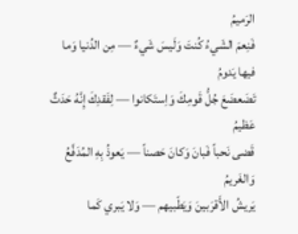الرَميمُ
فَنِعمَ الشَيءُ كُنتَ وَلَيسَ شَيءٌ — مِن الدُنيا وَما فيها يَدومُ
تَضَعضَعَ جُلُّ قَومِكَ وَاِستَكانوا — لِفَقدِكَ إِنَّهُ حَدَثٌ عَظيمُ
قَضى نَحباً فَبانَ وَكانَ حَصناً — يَعوذُ بِهِ المُدَفَّعُ وَالغَريمُ
يَريشُ الأَقرَبينَ وَيَطّبيهم — وَلا يَبري كَما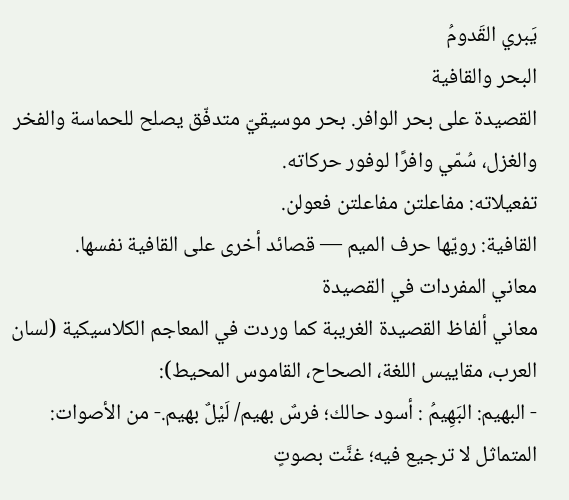يَبري القَدومُ
البحر والقافية
القصيدة على بحر الوافر. بحر موسيقيّ متدفّق يصلح للحماسة والفخر والغزل، سُمّي وافرًا لوفور حركاته.
تفعيلاته: مفاعلتن مفاعلتن فعولن.
القافية: رويّها حرف الميم — قصائد أخرى على القافية نفسها.
معاني المفردات في القصيدة
معاني ألفاظ القصيدة الغريبة كما وردت في المعاجم الكلاسيكية (لسان العرب، مقاييس اللغة، الصحاح، القاموس المحيط):
- البهيم: البَهِيمُ : أسود حالك؛ فرسٌ بهيم/ لَيْلٌ بهيم.- من الأصوات: المتماثل لا ترجيع فيه؛ غنَّت بصوتٍ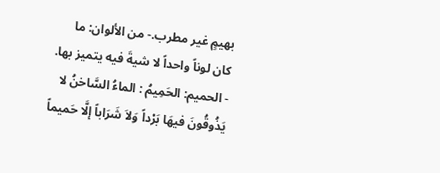بهيمٍ غير مطرب.- من الألوان: ما كان لوناً واحداً لا شيةَ فيه يتميز بها.
- الحميم: الحَمِيمُ : الماءُ السَّاخنُ لا يَذُوقُونَ فيهَا بَرْداً وَلاَ شَرَاباً إلَّا حَميماً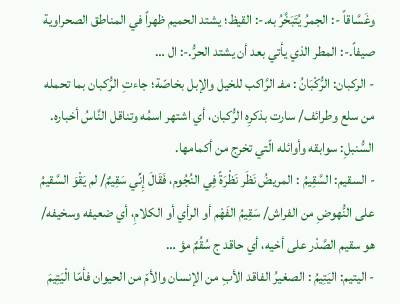وغَسَّاقاً -: الجمرُ يُتَبَخَّرُ به.-: القيظ؛ يشتد الحميم ظهراً في المناطق الصحراوية صيفاً.-: المطر الذي يأتي بعد أن يشتد الحرُّ.-: ال …
- الركبان: الرُّكْبَانُ : مفـ الرَّاكب للخيل والإبل بخاصّة؛ جاءتِ الرُّكبان بما تحمله من سلع وطرائف/ سارت بذكرِه الرُّكبان، أي اشتهر اسمُه وتناقل النَّاسُ أخباره. السُّنبلِ: سوابقه وأوائله الّتي تخرج من أكمامها.
- السقيم: السَّقِيمُ : المريضُ نَظَر نَظْرَةً فِي النُجُوم، فَقَالَ إِنِّي سَقِيمٌ/ لم يَقْوَ السَّقيمُ على النُّهوضِ من الفراش/ سَقِيمُ الفَهْم أو الرأي أو الكلامِ، أي ضعيفه وسخيفه/ هو سقيم الصَّدْر على أخيه، أي حاقد ج سُقُمٌ مؤ …
- اليتيم: اليَتِيمُ : الصغيرُ الفاقد الأبِ من الإنسان والأمّ من الحيوان فأمّا الْيَتِيمَ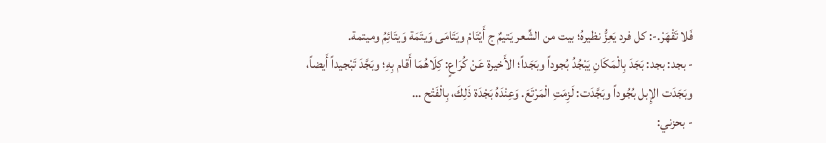فَلا تَقْهَرْ.-: كل فرد يَعِزُّ نظيرهُ؛ بيت من الشِّعر يَتيمٌ ج أَيْتَامْ ويَتَامَى وَيتَمَة وَيتَائِمُ وميتمة.
- بجد: بجد: بَجَدَ بِالْمَكَانِ يَبْجُدُ بُجوداً وبَجَداً؛ الأَخيرة عَنْ كُرَاعٍ: كِلَاهُمَا أَقام بِهِ؛ وبَجَّدَ تَبْجيداً أَيضاً، وبَجَدَت الإِبل بُجُوداً وبَجَّدَت: لَزِمَتِ الْمَرْتَعَ. وَعِنْدَهُ بَجْدَة ذَلِكَ، بِالْفَتْح …
- بحزني: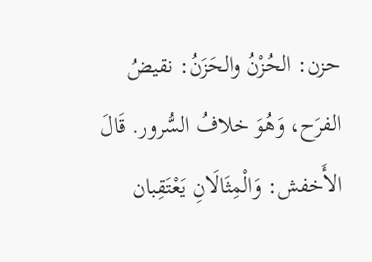حزن: الحُزْنُ والحَزَنُ: نقيضُ الفرَح، وَهُوَ خلافُ السُّرور. قَالَ الأَخفش: وَالْمِثَالَانِ يَعْتَقِبان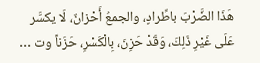هَذَا الضَّرْبَ باطِّرادٍ، والجمعُ أَحْزانٌ، لَا يكسَّر عَلَى غَيْرِ ذَلِكَ، وَقَدْ حَزِنَ، بِالْكَسْرِ، حَزَناً وت …